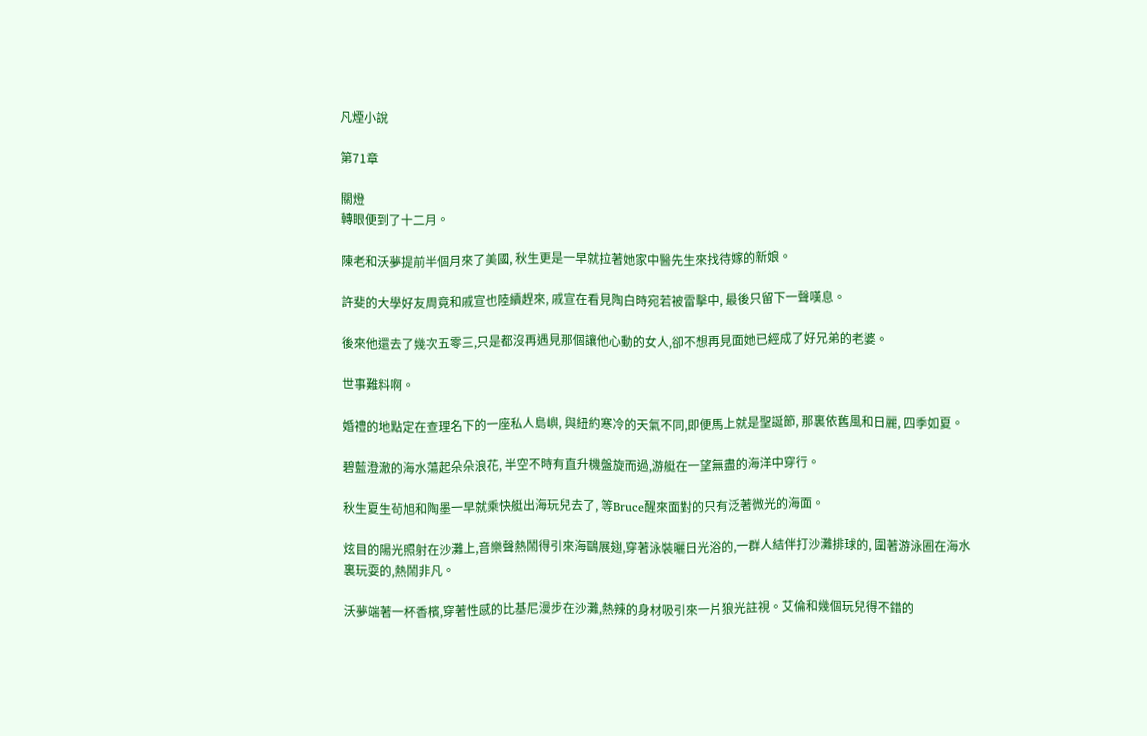凡煙小說

第71章

關燈
轉眼便到了十二月。

陳老和沃夢提前半個月來了美國, 秋生更是一早就拉著她家中醫先生來找待嫁的新娘。

許斐的大學好友周竟和戚宣也陸續趕來, 戚宣在看見陶白時宛若被雷擊中, 最後只留下一聲嘆息。

後來他還去了幾次五零三,只是都沒再遇見那個讓他心動的女人,卻不想再見面她已經成了好兄弟的老婆。

世事難料啊。

婚禮的地點定在查理名下的一座私人島嶼, 與紐約寒冷的天氣不同,即便馬上就是聖誕節, 那裏依舊風和日麗, 四季如夏。

碧藍澄澈的海水蕩起朵朵浪花, 半空不時有直升機盤旋而過,游艇在一望無盡的海洋中穿行。

秋生夏生茍旭和陶墨一早就乘快艇出海玩兒去了, 等Bruce醒來面對的只有泛著微光的海面。

炫目的陽光照射在沙灘上,音樂聲熱鬧得引來海鷗展翅,穿著泳裝曬日光浴的,一群人結伴打沙灘排球的, 圍著游泳圈在海水裏玩耍的,熱鬧非凡。

沃夢端著一杯香檳,穿著性感的比基尼漫步在沙灘,熱辣的身材吸引來一片狼光註視。艾倫和幾個玩兒得不錯的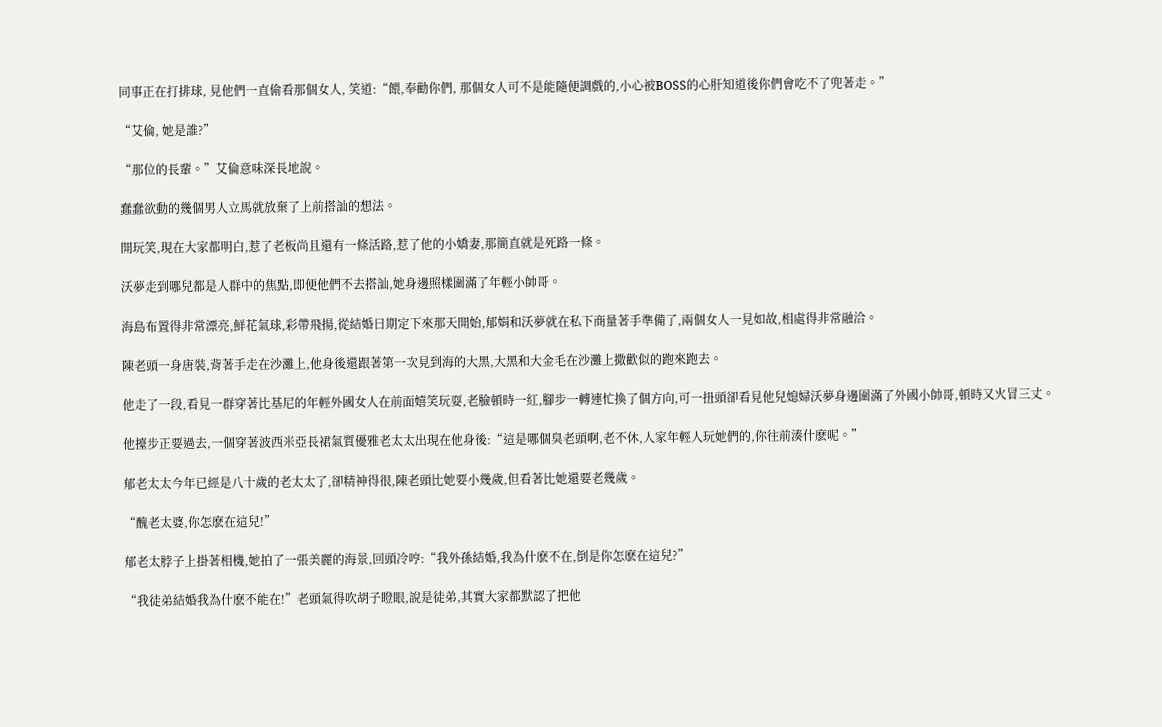同事正在打排球, 見他們一直偷看那個女人, 笑道:“餵,奉勸你們, 那個女人可不是能隨便調戲的,小心被BOSS的心肝知道後你們會吃不了兜著走。”

“艾倫, 她是誰?”

“那位的長輩。”艾倫意味深長地說。

蠢蠢欲動的幾個男人立馬就放棄了上前搭訕的想法。

開玩笑,現在大家都明白,惹了老板尚且還有一條活路,惹了他的小嬌妻,那簡直就是死路一條。

沃夢走到哪兒都是人群中的焦點,即便他們不去搭訕,她身邊照樣圍滿了年輕小帥哥。

海島布置得非常漂亮,鮮花氣球,彩帶飛揚,從結婚日期定下來那天開始,郁娟和沃夢就在私下商量著手準備了,兩個女人一見如故,相處得非常融洽。

陳老頭一身唐裝,背著手走在沙灘上,他身後還跟著第一次見到海的大黑,大黑和大金毛在沙灘上撒歡似的跑來跑去。

他走了一段,看見一群穿著比基尼的年輕外國女人在前面嬉笑玩耍,老臉頓時一紅,腳步一轉連忙換了個方向,可一扭頭卻看見他兒媳婦沃夢身邊圍滿了外國小帥哥,頓時又火冒三丈。

他擡步正要過去,一個穿著波西米亞長裙氣質優雅老太太出現在他身後:“這是哪個臭老頭啊,老不休,人家年輕人玩她們的,你往前湊什麽呢。”

郁老太太今年已經是八十歲的老太太了,卻精神得很,陳老頭比她要小幾歲,但看著比她還要老幾歲。

“醜老太婆,你怎麽在這兒!”

郁老太脖子上掛著相機,她拍了一張美麗的海景,回頭冷哼:“我外孫結婚,我為什麽不在,倒是你怎麽在這兒?”

“我徒弟結婚我為什麽不能在!”老頭氣得吹胡子瞪眼,說是徒弟,其實大家都默認了把他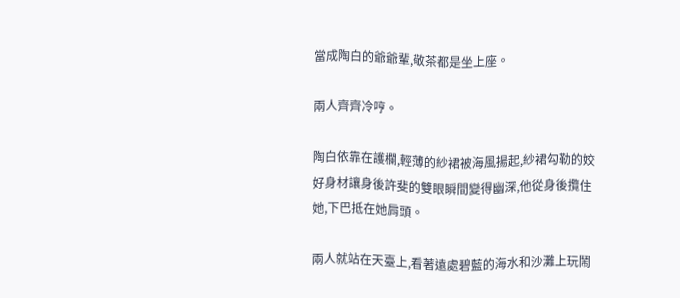當成陶白的爺爺輩,敬茶都是坐上座。

兩人齊齊冷哼。

陶白依靠在護欄,輕薄的紗裙被海風揚起,紗裙勾勒的姣好身材讓身後許斐的雙眼瞬間變得幽深,他從身後攬住她,下巴抵在她肩頭。

兩人就站在天臺上,看著遠處碧藍的海水和沙灘上玩鬧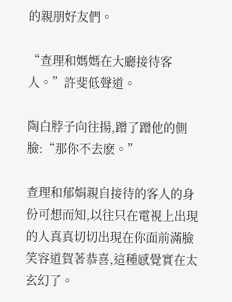的親朋好友們。

“查理和媽媽在大廳接待客人。”許斐低聲道。

陶白脖子向往揚,蹭了蹭他的側臉:“那你不去麽。”

查理和郁娟親自接待的客人的身份可想而知,以往只在電視上出現的人真真切切出現在你面前滿臉笑容道賀著恭喜,這種感覺實在太玄幻了。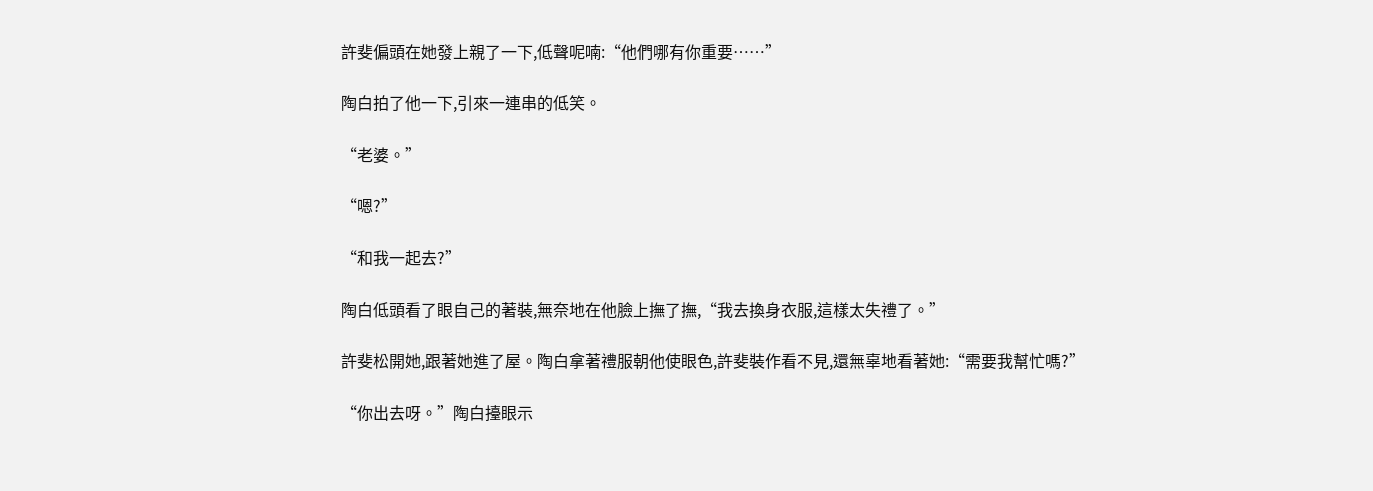許斐偏頭在她發上親了一下,低聲呢喃:“他們哪有你重要……”

陶白拍了他一下,引來一連串的低笑。

“老婆。”

“嗯?”

“和我一起去?”

陶白低頭看了眼自己的著裝,無奈地在他臉上撫了撫,“我去換身衣服,這樣太失禮了。”

許斐松開她,跟著她進了屋。陶白拿著禮服朝他使眼色,許斐裝作看不見,還無辜地看著她:“需要我幫忙嗎?”

“你出去呀。”陶白擡眼示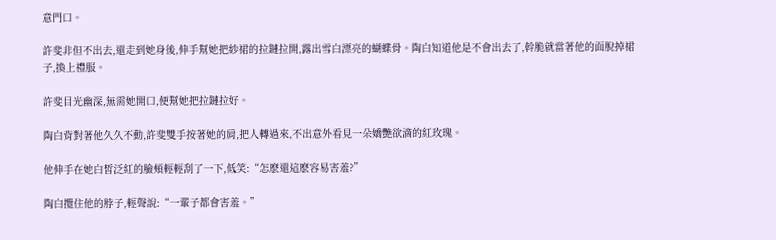意門口。

許斐非但不出去,還走到她身後,伸手幫她把紗裙的拉鏈拉開,露出雪白漂亮的蝴蝶骨。陶白知道他是不會出去了,幹脆就當著他的面脫掉裙子,換上禮服。

許斐目光幽深,無需她開口,便幫她把拉鏈拉好。

陶白背對著他久久不動,許斐雙手按著她的肩,把人轉過來,不出意外看見一朵嬌艷欲滴的紅玫瑰。

他伸手在她白皙泛紅的臉頰輕輕刮了一下,低笑:“怎麽還這麽容易害羞?”

陶白攬住他的脖子,輕聲說:“一輩子都會害羞。”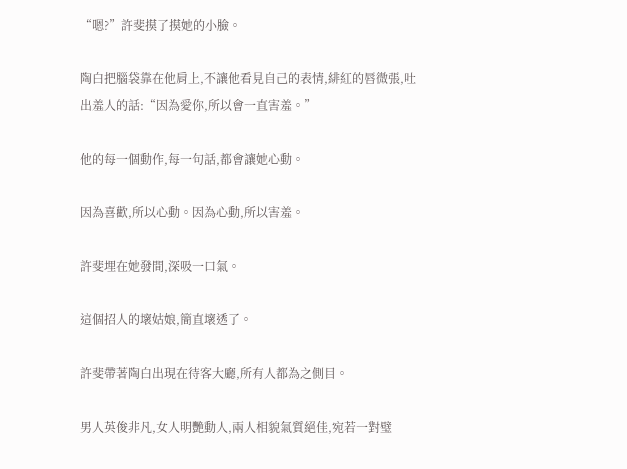“嗯?”許斐摸了摸她的小臉。

陶白把腦袋靠在他肩上,不讓他看見自己的表情,緋紅的唇微張,吐出羞人的話:“因為愛你,所以會一直害羞。”

他的每一個動作,每一句話,都會讓她心動。

因為喜歡,所以心動。因為心動,所以害羞。

許斐埋在她發間,深吸一口氣。

這個招人的壞姑娘,簡直壞透了。

許斐帶著陶白出現在待客大廳,所有人都為之側目。

男人英俊非凡,女人明艷動人,兩人相貌氣質絕佳,宛若一對璧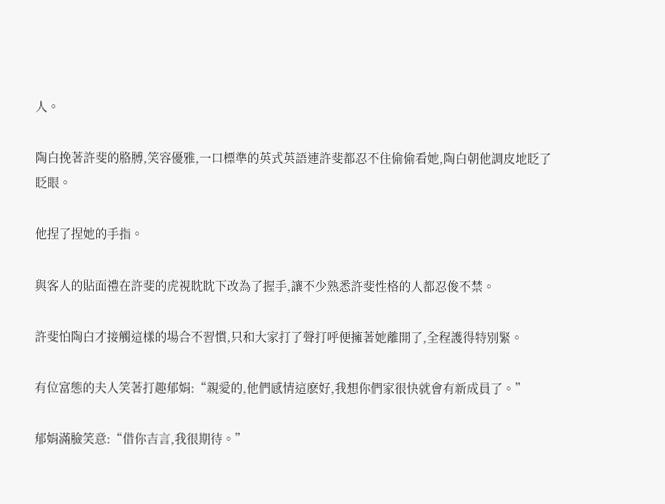人。

陶白挽著許斐的胳膊,笑容優雅,一口標準的英式英語連許斐都忍不住偷偷看她,陶白朝他調皮地眨了眨眼。

他捏了捏她的手指。

與客人的貼面禮在許斐的虎視眈眈下改為了握手,讓不少熟悉許斐性格的人都忍俊不禁。

許斐怕陶白才接觸這樣的場合不習慣,只和大家打了聲打呼便擁著她離開了,全程護得特別緊。

有位富態的夫人笑著打趣郁娟:“親愛的,他們感情這麽好,我想你們家很快就會有新成員了。”

郁娟滿臉笑意:“借你吉言,我很期待。”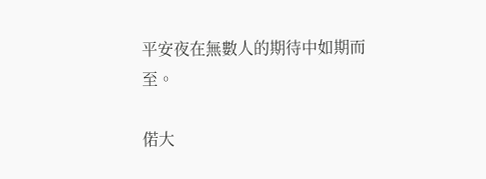平安夜在無數人的期待中如期而至。

偌大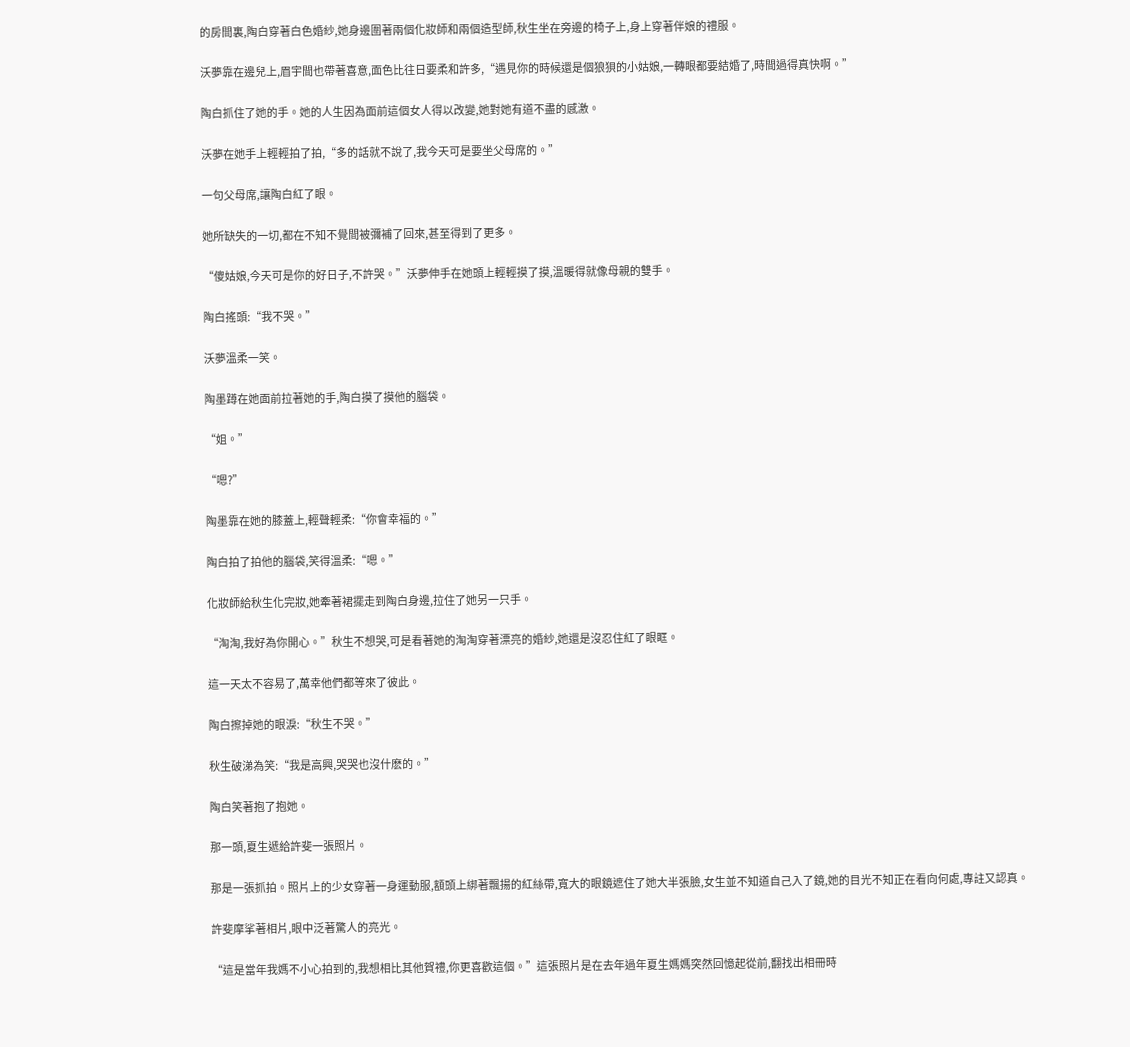的房間裏,陶白穿著白色婚紗,她身邊圍著兩個化妝師和兩個造型師,秋生坐在旁邊的椅子上,身上穿著伴娘的禮服。

沃夢靠在邊兒上,眉宇間也帶著喜意,面色比往日要柔和許多,“遇見你的時候還是個狼狽的小姑娘,一轉眼都要結婚了,時間過得真快啊。”

陶白抓住了她的手。她的人生因為面前這個女人得以改變,她對她有道不盡的感激。

沃夢在她手上輕輕拍了拍,“多的話就不說了,我今天可是要坐父母席的。”

一句父母席,讓陶白紅了眼。

她所缺失的一切,都在不知不覺間被彌補了回來,甚至得到了更多。

“傻姑娘,今天可是你的好日子,不許哭。”沃夢伸手在她頭上輕輕摸了摸,溫暖得就像母親的雙手。

陶白搖頭:“我不哭。”

沃夢溫柔一笑。

陶墨蹲在她面前拉著她的手,陶白摸了摸他的腦袋。

“姐。”

“嗯?”

陶墨靠在她的膝蓋上,輕聲輕柔:“你會幸福的。”

陶白拍了拍他的腦袋,笑得溫柔:“嗯。”

化妝師給秋生化完妝,她牽著裙擺走到陶白身邊,拉住了她另一只手。

“淘淘,我好為你開心。”秋生不想哭,可是看著她的淘淘穿著漂亮的婚紗,她還是沒忍住紅了眼眶。

這一天太不容易了,萬幸他們都等來了彼此。

陶白擦掉她的眼淚:“秋生不哭。”

秋生破涕為笑:“我是高興,哭哭也沒什麽的。”

陶白笑著抱了抱她。

那一頭,夏生遞給許斐一張照片。

那是一張抓拍。照片上的少女穿著一身運動服,額頭上綁著飄揚的紅絲帶,寬大的眼鏡遮住了她大半張臉,女生並不知道自己入了鏡,她的目光不知正在看向何處,專註又認真。

許斐摩挲著相片,眼中泛著驚人的亮光。

“這是當年我媽不小心拍到的,我想相比其他賀禮,你更喜歡這個。”這張照片是在去年過年夏生媽媽突然回憶起從前,翻找出相冊時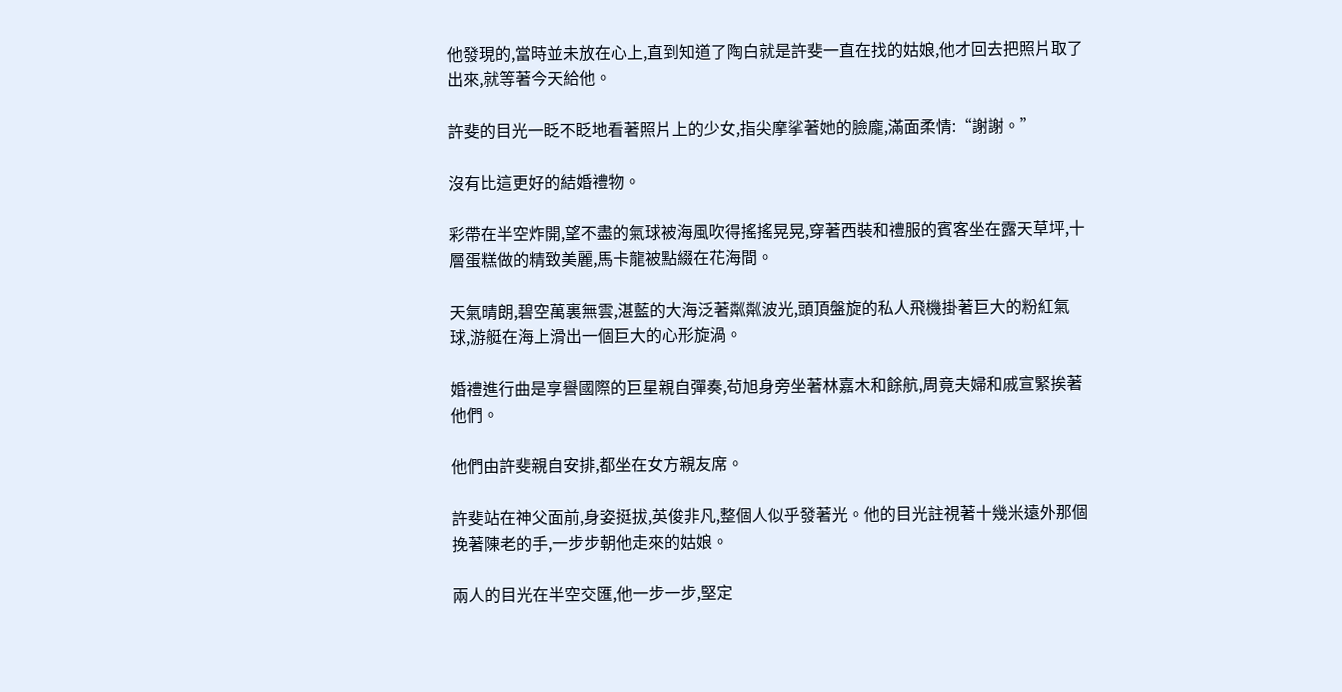他發現的,當時並未放在心上,直到知道了陶白就是許斐一直在找的姑娘,他才回去把照片取了出來,就等著今天給他。

許斐的目光一眨不眨地看著照片上的少女,指尖摩挲著她的臉龐,滿面柔情:“謝謝。”

沒有比這更好的結婚禮物。

彩帶在半空炸開,望不盡的氣球被海風吹得搖搖晃晃,穿著西裝和禮服的賓客坐在露天草坪,十層蛋糕做的精致美麗,馬卡龍被點綴在花海間。

天氣晴朗,碧空萬裏無雲,湛藍的大海泛著粼粼波光,頭頂盤旋的私人飛機掛著巨大的粉紅氣球,游艇在海上滑出一個巨大的心形旋渦。

婚禮進行曲是享譽國際的巨星親自彈奏,茍旭身旁坐著林嘉木和餘航,周竟夫婦和戚宣緊挨著他們。

他們由許斐親自安排,都坐在女方親友席。

許斐站在神父面前,身姿挺拔,英俊非凡,整個人似乎發著光。他的目光註視著十幾米遠外那個挽著陳老的手,一步步朝他走來的姑娘。

兩人的目光在半空交匯,他一步一步,堅定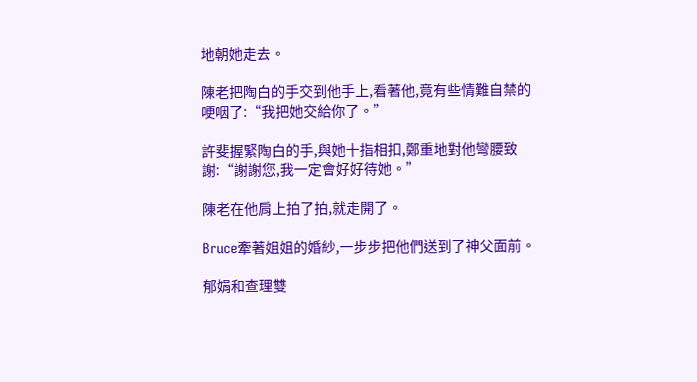地朝她走去。

陳老把陶白的手交到他手上,看著他,竟有些情難自禁的哽咽了:“我把她交給你了。”

許斐握緊陶白的手,與她十指相扣,鄭重地對他彎腰致謝:“謝謝您,我一定會好好待她。”

陳老在他肩上拍了拍,就走開了。

Bruce牽著姐姐的婚紗,一步步把他們送到了神父面前。

郁娟和查理雙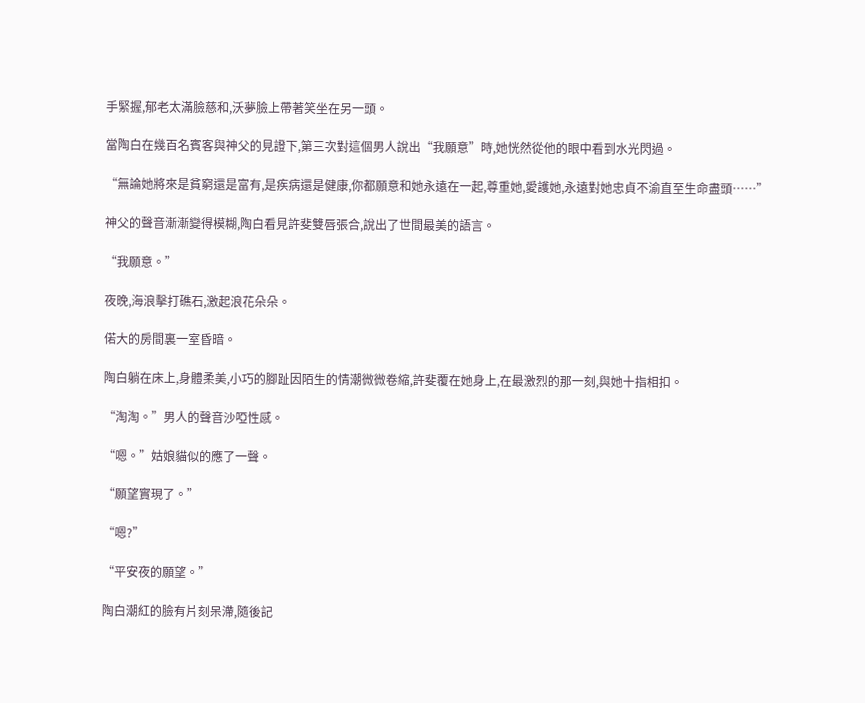手緊握,郁老太滿臉慈和,沃夢臉上帶著笑坐在另一頭。

當陶白在幾百名賓客與神父的見證下,第三次對這個男人說出“我願意”時,她恍然從他的眼中看到水光閃過。

“無論她將來是貧窮還是富有,是疾病還是健康,你都願意和她永遠在一起,尊重她,愛護她,永遠對她忠貞不渝直至生命盡頭……”

神父的聲音漸漸變得模糊,陶白看見許斐雙唇張合,說出了世間最美的語言。

“我願意。”

夜晚,海浪擊打礁石,激起浪花朵朵。

偌大的房間裏一室昏暗。

陶白躺在床上,身體柔美,小巧的腳趾因陌生的情潮微微卷縮,許斐覆在她身上,在最激烈的那一刻,與她十指相扣。

“淘淘。”男人的聲音沙啞性感。

“嗯。”姑娘貓似的應了一聲。

“願望實現了。”

“嗯?”

“平安夜的願望。”

陶白潮紅的臉有片刻呆滯,隨後記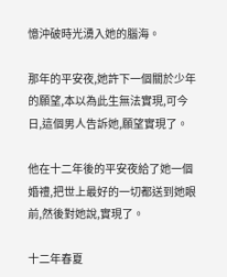憶沖破時光湧入她的腦海。

那年的平安夜,她許下一個關於少年的願望,本以為此生無法實現,可今日,這個男人告訴她,願望實現了。

他在十二年後的平安夜給了她一個婚禮,把世上最好的一切都送到她眼前,然後對她說,實現了。

十二年春夏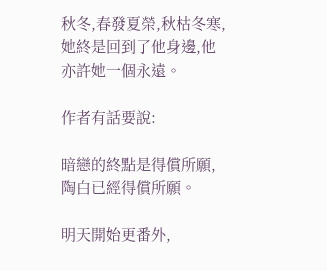秋冬,春發夏榮,秋枯冬寒,她終是回到了他身邊,他亦許她一個永遠。

作者有話要說:

暗戀的終點是得償所願,陶白已經得償所願。

明天開始更番外,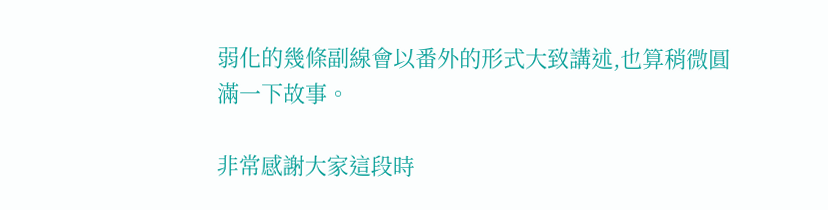弱化的幾條副線會以番外的形式大致講述,也算稍微圓滿一下故事。

非常感謝大家這段時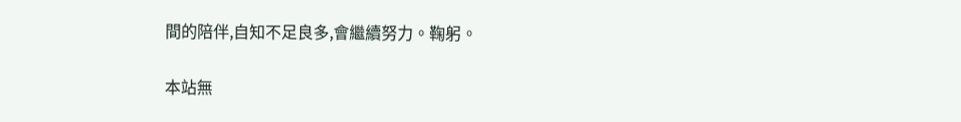間的陪伴,自知不足良多,會繼續努力。鞠躬。

本站無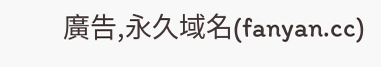廣告,永久域名(fanyan.cc)